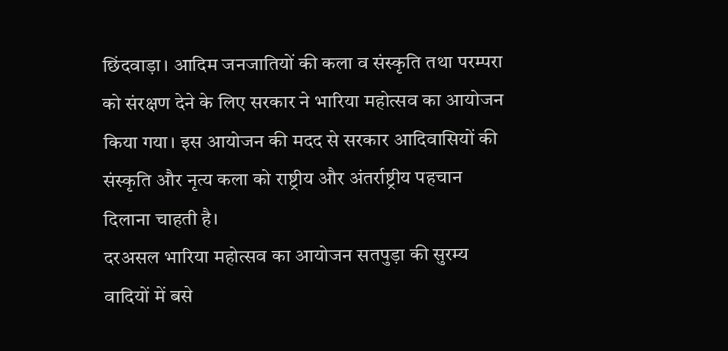छिंदवाड़ा। आदिम जनजातियों की कला व संस्कृति तथा परम्परा को संरक्षण देने के लिए सरकार ने भारिया महोत्सव का आयोजन किया गया। इस आयोजन की मदद से सरकार आदिवासियों की संस्कृति और नृत्य कला को राष्ट्रीय और अंतर्राष्ट्रीय पहचान दिलाना चाहती है।
दरअसल भारिया महोत्सव का आयोजन सतपुड़ा की सुरम्य वादियों में बसे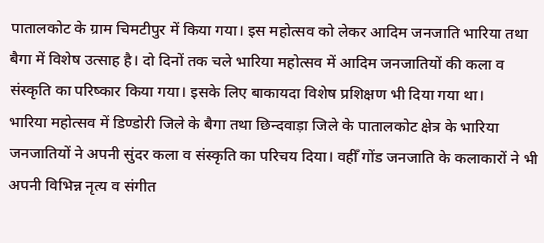पातालकोट के ग्राम चिमटीपुर में किया गया। इस महोत्सव को लेकर आदिम जनजाति भारिया तथा बैगा में विशेष उत्साह है। दो दिनों तक चले भारिया महोत्सव में आदिम जनजातियों की कला व संस्कृति का परिष्कार किया गया। इसके लिए बाकायदा विशेष प्रशिक्षण भी दिया गया था।
भारिया महोत्सव में डिण्डोरी जिले के बैगा तथा छिन्दवाड़ा जिले के पातालकोट क्षेत्र के भारिया जनजातियों ने अपनी सुंदर कला व संस्कृति का परिचय दिया। वहीँ गोंड जनजाति के कलाकारों ने भी अपनी विभिन्न नृत्य व संगीत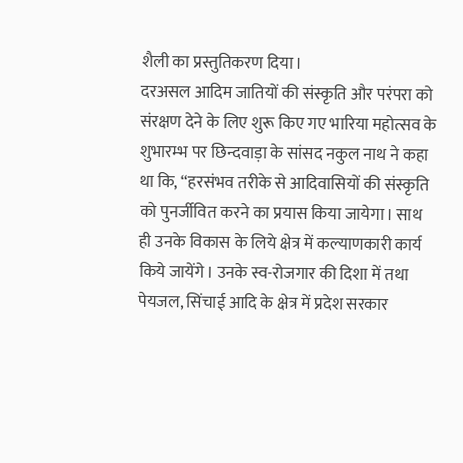शैली का प्रस्तुतिकरण दिया।
दरअसल आदिम जातियों की संस्कृति और परंपरा को संरक्षण देने के लिए शुरू किए गए भारिया महोत्सव के शुभारम्भ पर छिन्दवाड़ा के सांसद नकुल नाथ ने कहा था कि, “हरसंभव तरीके से आदिवासियों की संस्कृति को पुनर्जीवित करने का प्रयास किया जायेगा। साथ ही उनके विकास के लिये क्षेत्र में कल्याणकारी कार्य किये जायेंगे। उनके स्व-रोजगार की दिशा में तथा पेयजल, सिंचाई आदि के क्षेत्र में प्रदेश सरकार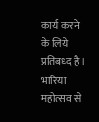कार्य करने के लिये प्रतिबध्द है।
भारिया महोत्सव से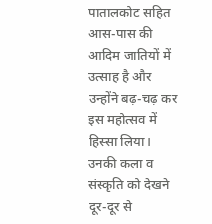पातालकोट सहित आस-पास की आदिम जातियों में उत्साह है और उन्होंने बढ़-चढ़ कर इस महोत्सव में हिस्सा लिया। उनकी कला व संस्कृति को देखने दूर-दूर से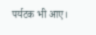पर्यटक भी आए।